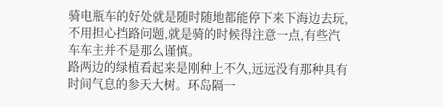骑电瓶车的好处就是随时随地都能停下来下海边去玩,不用担心挡路问题,就是骑的时候得注意一点,有些汽车车主并不是那么谨慎。
路两边的绿植看起来是刚种上不久,远远没有那种具有时间气息的参天大树。环岛隔一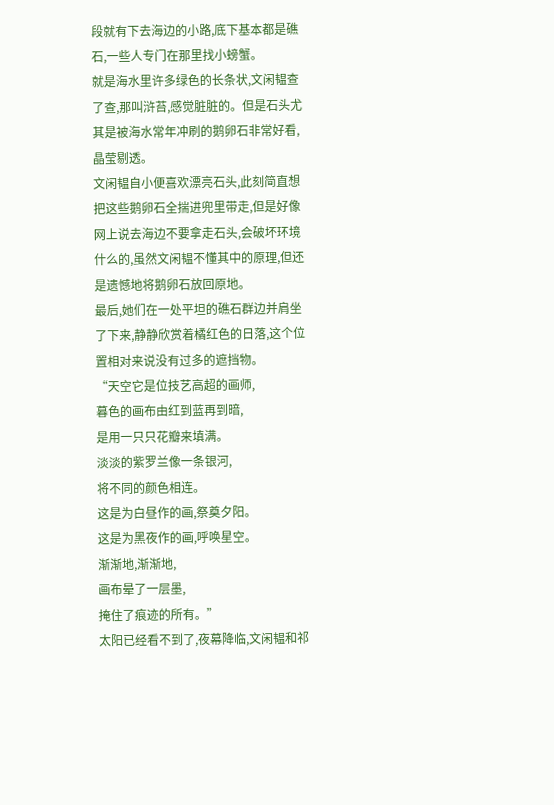段就有下去海边的小路,底下基本都是礁石,一些人专门在那里找小螃蟹。
就是海水里许多绿色的长条状,文闲韫查了查,那叫浒苔,感觉脏脏的。但是石头尤其是被海水常年冲刷的鹅卵石非常好看,晶莹剔透。
文闲韫自小便喜欢漂亮石头,此刻简直想把这些鹅卵石全揣进兜里带走,但是好像网上说去海边不要拿走石头,会破坏环境什么的,虽然文闲韫不懂其中的原理,但还是遗憾地将鹅卵石放回原地。
最后,她们在一处平坦的礁石群边并肩坐了下来,静静欣赏着橘红色的日落,这个位置相对来说没有过多的遮挡物。
“天空它是位技艺高超的画师,
暮色的画布由红到蓝再到暗,
是用一只只花瓣来填满。
淡淡的紫罗兰像一条银河,
将不同的颜色相连。
这是为白昼作的画,祭奠夕阳。
这是为黑夜作的画,呼唤星空。
渐渐地,渐渐地,
画布晕了一层墨,
掩住了痕迹的所有。”
太阳已经看不到了,夜幕降临,文闲韫和祁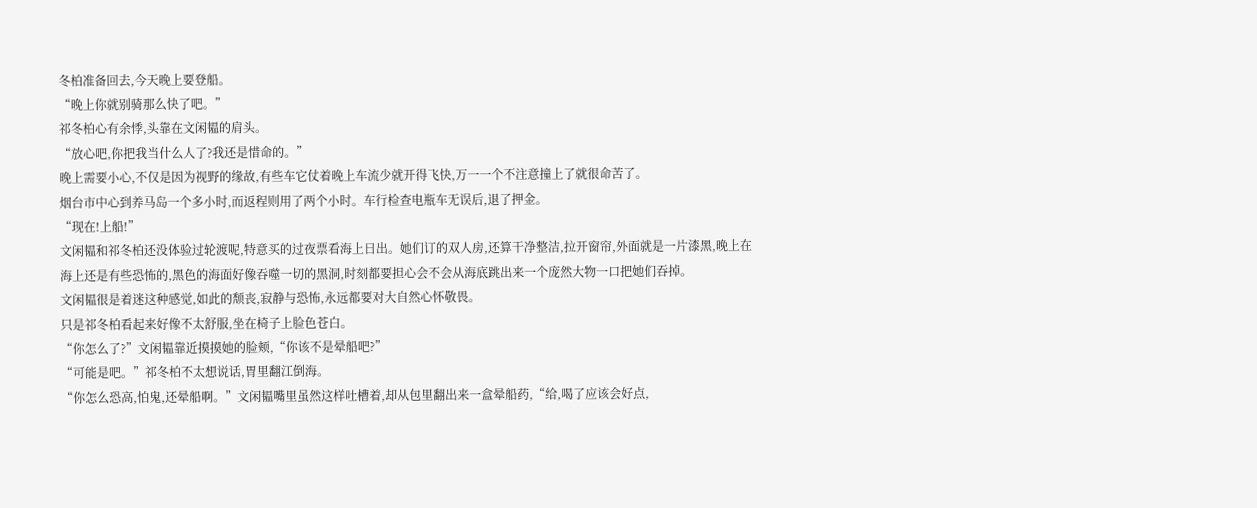冬柏准备回去,今天晚上要登船。
“晚上你就别骑那么快了吧。”
祁冬柏心有余悸,头靠在文闲韫的肩头。
“放心吧,你把我当什么人了?我还是惜命的。”
晚上需要小心,不仅是因为视野的缘故,有些车它仗着晚上车流少就开得飞快,万一一个不注意撞上了就很命苦了。
烟台市中心到养马岛一个多小时,而返程则用了两个小时。车行检查电瓶车无误后,退了押金。
“现在!上船!”
文闲韫和祁冬柏还没体验过轮渡呢,特意买的过夜票看海上日出。她们订的双人房,还算干净整洁,拉开窗帘,外面就是一片漆黑,晚上在海上还是有些恐怖的,黑色的海面好像吞噬一切的黑洞,时刻都要担心会不会从海底跳出来一个庞然大物一口把她们吞掉。
文闲韫很是着迷这种感觉,如此的颓丧,寂静与恐怖,永远都要对大自然心怀敬畏。
只是祁冬柏看起来好像不太舒服,坐在椅子上脸色苍白。
“你怎么了?”文闲韫靠近摸摸她的脸颊,“你该不是晕船吧?”
“可能是吧。”祁冬柏不太想说话,胃里翻江倒海。
“你怎么恐高,怕鬼,还晕船啊。”文闲韫嘴里虽然这样吐槽着,却从包里翻出来一盒晕船药,“给,喝了应该会好点,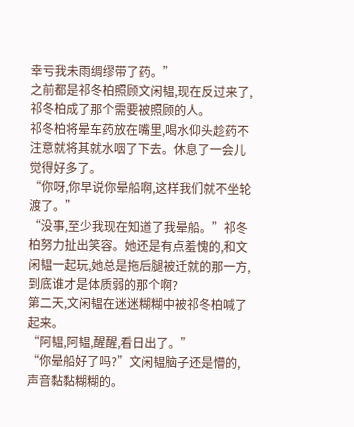幸亏我未雨绸缪带了药。”
之前都是祁冬柏照顾文闲韫,现在反过来了,祁冬柏成了那个需要被照顾的人。
祁冬柏将晕车药放在嘴里,喝水仰头趁药不注意就将其就水咽了下去。休息了一会儿觉得好多了。
“你呀,你早说你晕船啊,这样我们就不坐轮渡了。”
“没事,至少我现在知道了我晕船。”祁冬柏努力扯出笑容。她还是有点羞愧的,和文闲韫一起玩,她总是拖后腿被迁就的那一方,到底谁才是体质弱的那个啊?
第二天,文闲韫在迷迷糊糊中被祁冬柏喊了起来。
“阿韫,阿韫,醒醒,看日出了。”
“你晕船好了吗?”文闲韫脑子还是懵的,声音黏黏糊糊的。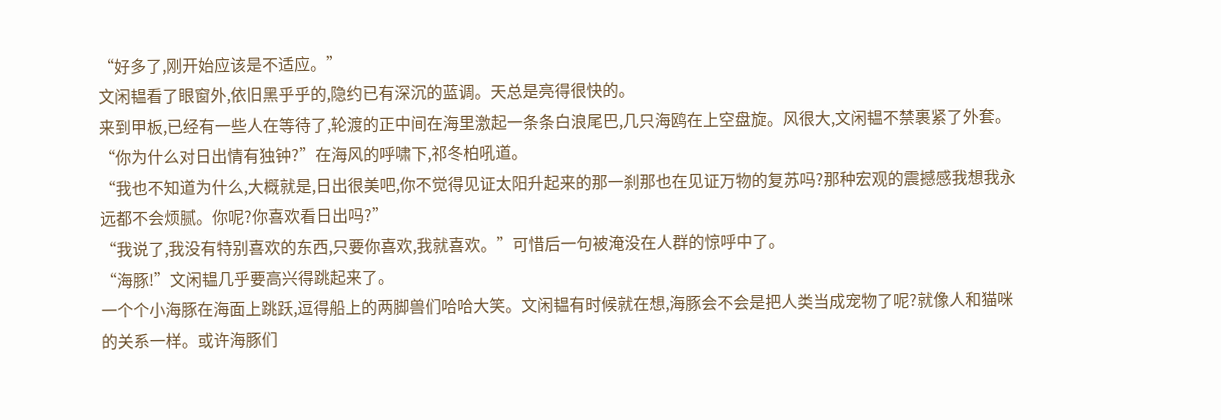“好多了,刚开始应该是不适应。”
文闲韫看了眼窗外,依旧黑乎乎的,隐约已有深沉的蓝调。天总是亮得很快的。
来到甲板,已经有一些人在等待了,轮渡的正中间在海里激起一条条白浪尾巴,几只海鸥在上空盘旋。风很大,文闲韫不禁裹紧了外套。
“你为什么对日出情有独钟?”在海风的呼啸下,祁冬柏吼道。
“我也不知道为什么,大概就是,日出很美吧,你不觉得见证太阳升起来的那一刹那也在见证万物的复苏吗?那种宏观的震撼感我想我永远都不会烦腻。你呢?你喜欢看日出吗?”
“我说了,我没有特别喜欢的东西,只要你喜欢,我就喜欢。”可惜后一句被淹没在人群的惊呼中了。
“海豚!”文闲韫几乎要高兴得跳起来了。
一个个小海豚在海面上跳跃,逗得船上的两脚兽们哈哈大笑。文闲韫有时候就在想,海豚会不会是把人类当成宠物了呢?就像人和猫咪的关系一样。或许海豚们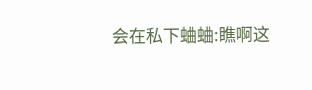会在私下蛐蛐:瞧啊这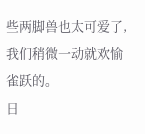些两脚兽也太可爱了,我们稍微一动就欢愉雀跃的。
日